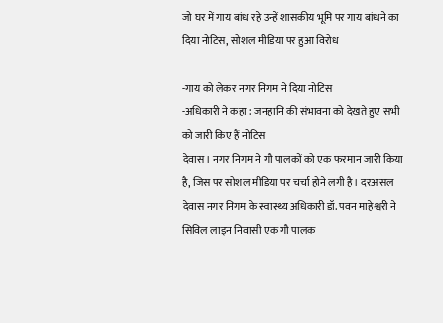जो घर में गाय बांध रहे उन्हें शासकीय भूमि पर गाय बांधने का दिया नोटिस, सोशल मीडिया पर हुआ विरोध

-गाय को लेकर नगर निगम ने दिया नोटिस
-अधिकारी ने कहा : जनहानि की संभावना को देखते हुए सभी को जारी किए हैं नोटिस
देवास। नगर निगम ने गौ पालकों को एक फरमान जारी किया है, जिस पर सोशल मीडिया पर चर्चा होने लगी है। दरअसल देवास नगर निगम के स्वास्थ्य अधिकारी डॉ. पवन माहेश्वरी ने सिविल लाइन निवासी एक गौ पालक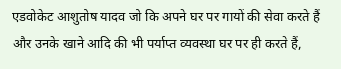एडवोकेट आशुतोष यादव जो कि अपने घर पर गायों की सेवा करते हैं और उनके खाने आदि की भी पर्याप्त व्यवस्था घर पर ही करते हैं,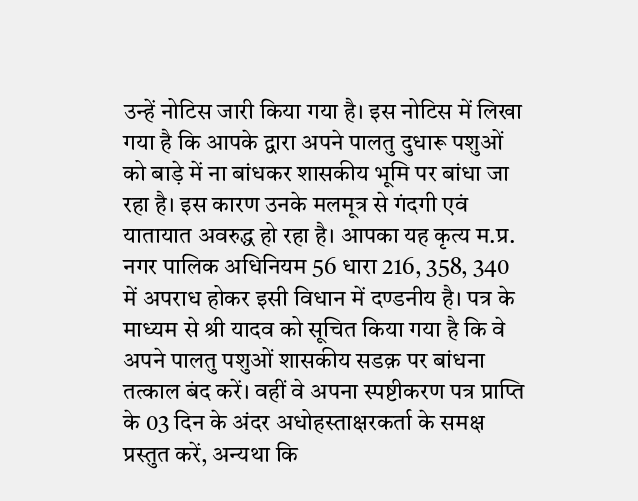उन्हें नोटिस जारी किया गया है। इस नोटिस में लिखा गया है कि आपके द्वारा अपने पालतु दुधारू पशुओं को बाड़े में ना बांधकर शासकीय भूमि पर बांधा जा रहा है। इस कारण उनके मलमूत्र से गंदगी एवं यातायात अवरुद्ध हो रहा है। आपका यह कृत्य म.प्र. नगर पालिक अधिनियम 56 धारा 216, 358, 340 में अपराध होकर इसी विधान में दण्डनीय है। पत्र के माध्यम से श्री यादव को सूचित किया गया है कि वे अपने पालतु पशुओं शासकीय सडक़ पर बांधना तत्काल बंद करें। वहीं वे अपना स्पष्टीकरण पत्र प्राप्ति के 03 दिन के अंदर अधोहस्ताक्षरकर्ता के समक्ष प्रस्तुत करें, अन्यथा कि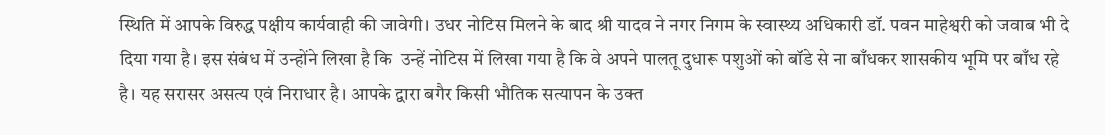स्थिति में आपके विरुद्ध पक्षीय कार्यवाही की जावेगी। उधर नोटिस मिलने के बाद श्री यादव ने नगर निगम के स्वास्थ्य अधिकारी डॉ. पवन माहेश्वरी को जवाब भी दे दिया गया है। इस संबंध में उन्होंने लिखा है कि  उन्हें नोटिस में लिखा गया है कि वे अपने पालतू दुधारू पशुओं को बॉडे से ना बाँधकर शासकीय भूमि पर बाँध रहे है। यह सरासर असत्य एवं निराधार है। आपके द्वारा बगैर किसी भौतिक सत्यापन के उक्त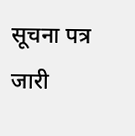सूचना पत्र जारी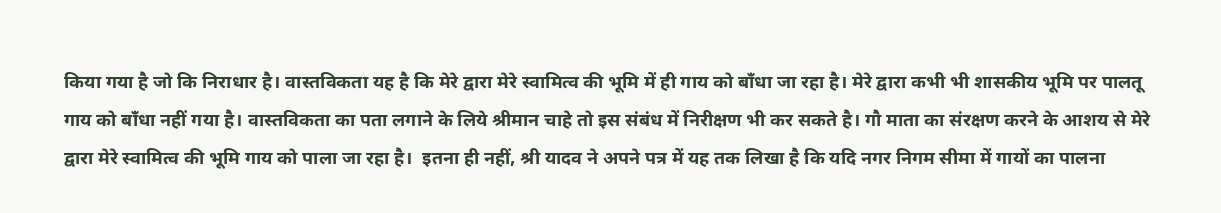किया गया है जो कि निराधार है। वास्तविकता यह है कि मेरे द्वारा मेरे स्वामित्व की भूमि में ही गाय को बाँधा जा रहा है। मेरे द्वारा कभी भी शासकीय भूमि पर पालतू गाय को बाँधा नहीं गया है। वास्तविकता का पता लगाने के लिये श्रीमान चाहे तो इस संबंध में निरीक्षण भी कर सकते है। गौ माता का संरक्षण करने के आशय से मेरे द्वारा मेरे स्वामित्व की भूमि गाय को पाला जा रहा है।  इतना ही नहीं, श्री यादव ने अपने पत्र में यह तक लिखा है कि यदि नगर निगम सीमा में गायों का पालना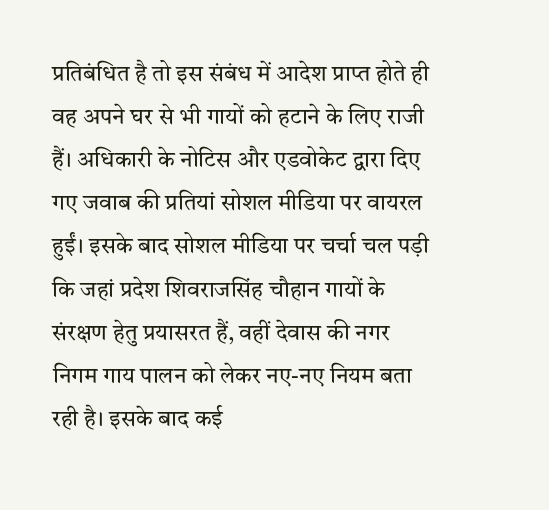प्रतिबंधित है तो इस संबंध में आदेश प्राप्त होते ही वह अपने घर से भी गायों को हटाने के लिए राजी हैं। अधिकारी के नोटिस और एडवोकेट द्वारा दिए गए जवाब की प्रतियां सोशल मीडिया पर वायरल हुईं। इसके बाद सोशल मीडिया पर चर्चा चल पड़ी कि जहां प्रदेश शिवराजसिंह चौहान गायों के संरक्षण हेतु प्रयासरत हैं, वहीं देवास की नगर निगम गाय पालन को लेकर नए-नए नियम बता रही है। इसके बाद कई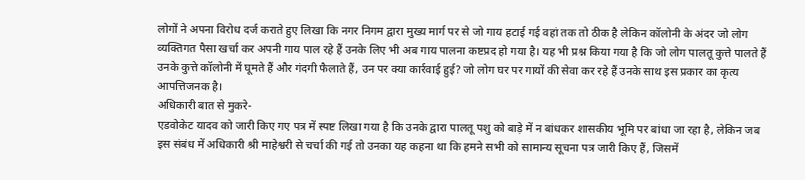लोगों ने अपना विरोध दर्ज कराते हुए लिखा कि नगर निगम द्वारा मुख्य मार्ग पर से जो गाय हटाई गई वहां तक तो ठीक है लेकिन कॉलोनी के अंदर जो लोग व्यक्तिगत पैसा खर्चा कर अपनी गाय पाल रहे हैं उनके लिए भी अब गाय पालना कष्टप्रद हो गया है। यह भी प्रश्न किया गया है कि जो लोग पालतू कुत्ते पालते हैं उनके कुत्ते कॉलोनी में घूमते हैं और गंदगी फैलाते हैं, उन पर क्या कार्रवाई हुई? जो लोग घर पर गायों की सेवा कर रहे हैं उनके साथ इस प्रकार का कृत्य आपत्तिजनक है।
अधिकारी बात से मुकरे-
एडवोकेट यादव को जारी किए गए पत्र में स्पष्ट लिखा गया है कि उनके द्वारा पालतू पशु को बाड़े में न बांधकर शासकीय भूमि पर बांधा जा रहा है, लेकिन जब इस संबंध में अधिकारी श्री माहेश्वरी से चर्चा की गई तो उनका यह कहना था कि हमने सभी को सामान्य सूचना पत्र जारी किए हैं, जिसमें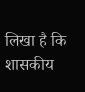लिखा है कि शासकीय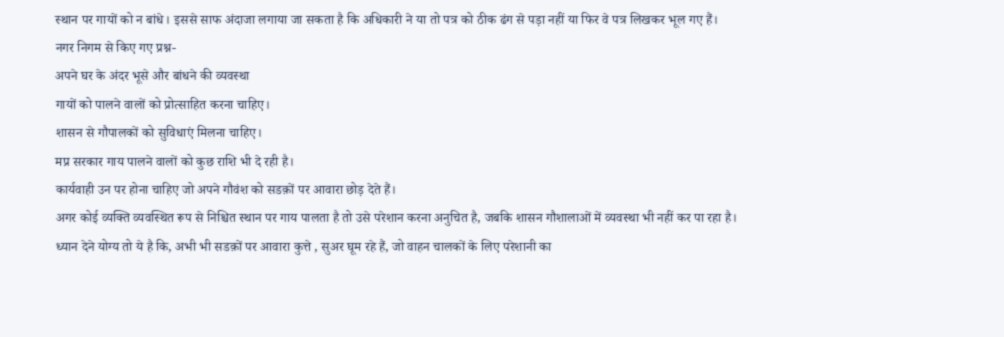स्थान पर गायों को न बांधे। इससे साफ अंदाजा लगाया जा सकता है कि अधिकारी ने या तो पत्र को ठीक ढंग से पड़ा नहीं या फिर वे पत्र लिखकर भूल गए हैं।
नगर निगम से किए गए प्रश्न-
अपने घर के अंदर भूसे और बांधने की व्यवस्था
गायों को पालने वालों को प्रोत्साहित करना चाहिए।
शासन से गौपालकों को सुविधाएं मिलना चाहिए।
मप्र सरकार गाय पालने वालों को कुछ राशि भी दे रही है।
कार्यवाही उन पर होना चाहिए जो अपने गौवंश को सडक़ों पर आवारा छोड़ देते हैं।
अगर कोई व्यक्ति व्यवस्थित रूप से निश्चित स्थान पर गाय पालता है तो उसे परेशान करना अनुचित है, जबकि शासन गौशालाओं में व्यवस्था भी नहीं कर पा रहा है।
ध्यान देने योग्य तो ये है कि, अभी भी सडक़ों पर आवारा कुत्ते , सुअर घूम रहे हैं, जो वाहन चालकों के लिए परेशानी का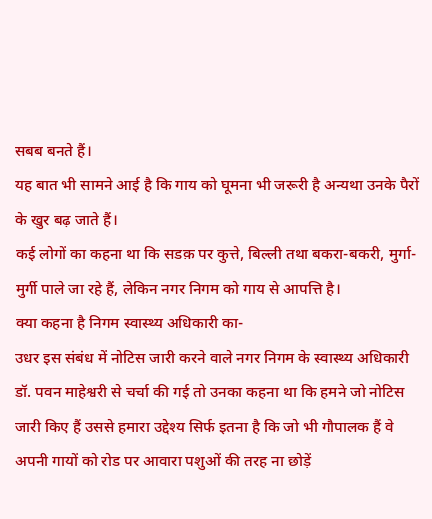सबब बनते हैं।
यह बात भी सामने आई है कि गाय को घूमना भी जरूरी है अन्यथा उनके पैरों के खुर बढ़ जाते हैं।
कई लोगों का कहना था कि सडक़ पर कुत्ते, बिल्ली तथा बकरा-बकरी, मुर्गा-मुर्गी पाले जा रहे हैं, लेकिन नगर निगम को गाय से आपत्ति है।
क्या कहना है निगम स्वास्थ्य अधिकारी का-
उधर इस संबंध में नोटिस जारी करने वाले नगर निगम के स्वास्थ्य अधिकारी डॉ. पवन माहेश्वरी से चर्चा की गई तो उनका कहना था कि हमने जो नोटिस जारी किए हैं उससे हमारा उद्देश्य सिर्फ इतना है कि जो भी गौपालक हैं वे अपनी गायों को रोड पर आवारा पशुओं की तरह ना छोड़ें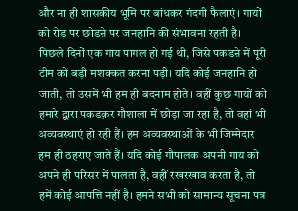और ना ही शासकीय भूमि पर बांधकर गंदगी फैलाएं। गायों को रोड पर छोडऩे पर जनहानि की संभावना रहती है। पिछले दिनों एक गाय पागल हो गई थी, जिसे पकडऩे में पूरी टीम को बड़ी मशक्कत करना पड़ी। यदि कोई जनहानि हो जाती, तो उसमें भी हम ही बदनाम होते। वहीं कुछ गायों को हमारे द्वारा पकडक़र गौशाला में छोड़ा जा रहा है, तो वहां भी अव्यवस्थाएं हो रही हैं। हम अव्यवस्थाओं के भी जिम्मेदार हम ही ठहराए जाते हैं। यदि कोई गौपालक अपनी गाय को अपने ही परिसर में पालता है, वहीं रखरखाव करता है, तो हमें कोई आपत्ति नहीं है। हमने सभी को सामान्य सूचना पत्र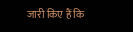जारी किए हैं कि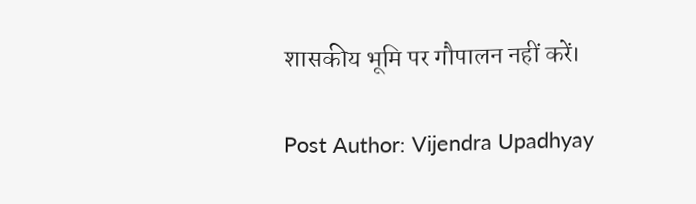शासकीय भूमि पर गौपालन नहीं करें।

Post Author: Vijendra Upadhyay